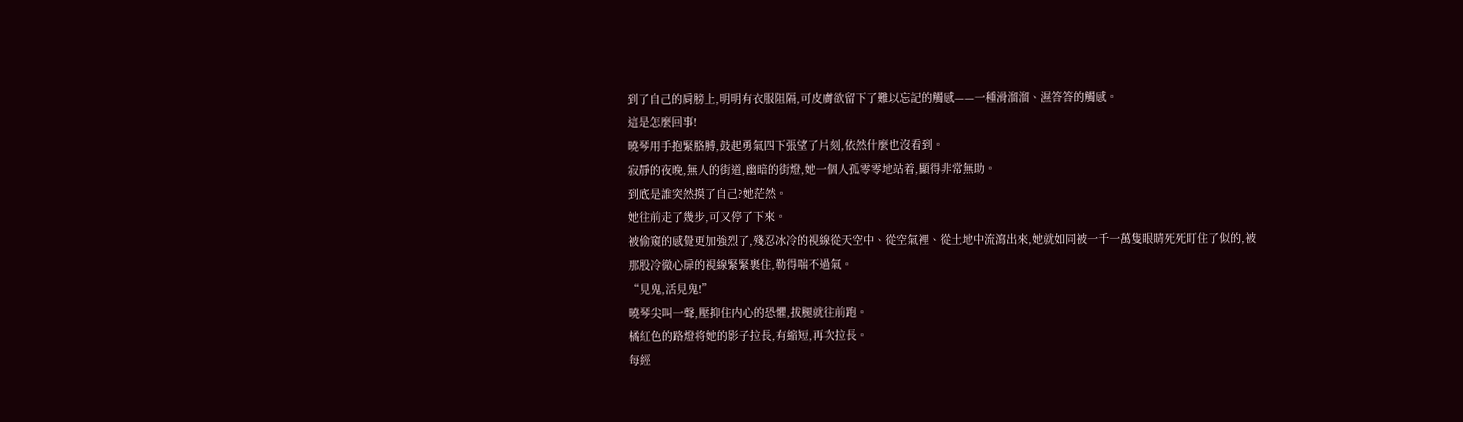到了自己的肩膀上,明明有衣服阻隔,可皮膚欲留下了難以忘記的觸感——一種滑溜溜、濕答答的觸感。
這是怎麼回事!
曉琴用手抱緊胳膊,鼓起勇氣四下張望了片刻,依然什麼也沒看到。
寂靜的夜晚,無人的街道,幽暗的街燈,她一個人孤零零地站着,顯得非常無助。
到底是誰突然摸了自己?她茫然。
她往前走了幾步,可又停了下來。
被偷窺的感覺更加強烈了,殘忍冰冷的視線從天空中、從空氣裡、從土地中流瀉出來,她就如同被一千一萬隻眼睛死死盯住了似的,被那股冷徹心扉的視線緊緊裹住,勒得喘不過氣。
“見鬼,活見鬼!”
曉琴尖叫一聲,壓抑住内心的恐懼,拔腿就往前跑。
橘紅色的路燈将她的影子拉長,有縮短,再次拉長。
每經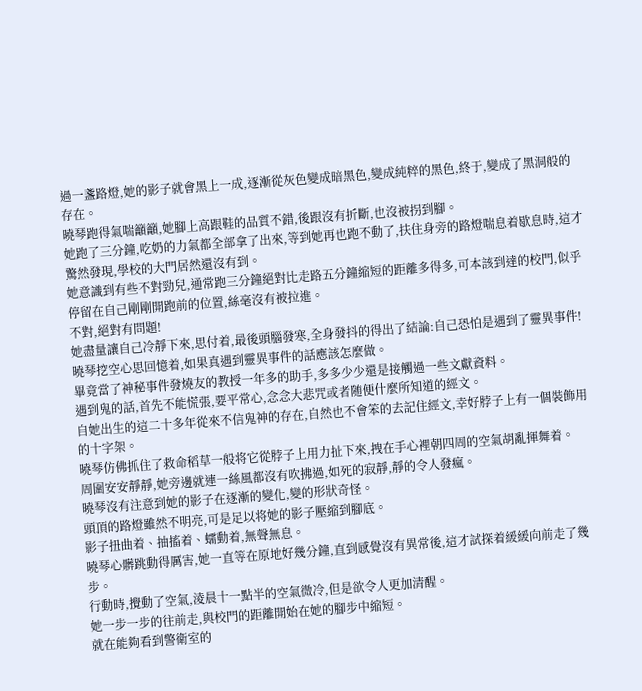過一盞路燈,她的影子就會黑上一成,逐漸從灰色變成暗黑色,變成純粹的黑色,終于,變成了黑洞般的存在。
曉琴跑得氣喘籲籲,她腳上高跟鞋的品質不錯,後跟沒有折斷,也沒被拐到腳。
她跑了三分鐘,吃奶的力氣都全部拿了出來,等到她再也跑不動了,扶住身旁的路燈喘息着歇息時,這才驚然發現,學校的大門居然還沒有到。
她意識到有些不對勁兒,通常跑三分鐘絕對比走路五分鐘縮短的距離多得多,可本該到達的校門,似乎停留在自己剛剛開跑前的位置,絲毫沒有被拉進。
不對,絕對有問題!
她盡量讓自己冷靜下來,思付着,最後頭腦發寒,全身發抖的得出了結論:自己恐怕是遇到了靈異事件!
曉琴挖空心思回憶着,如果真遇到靈異事件的話應該怎麼做。
畢竟當了神秘事件發燒友的教授一年多的助手,多多少少還是接觸過一些文獻資料。
遇到鬼的話,首先不能慌張,要平常心,念念大悲咒或者随便什麼所知道的經文。
自她出生的這二十多年從來不信鬼神的存在,自然也不會笨的去記住經文,幸好脖子上有一個裝飾用的十字架。
曉琴仿佛抓住了救命稻草一般将它從脖子上用力扯下來,拽在手心裡朝四周的空氣胡亂揮舞着。
周圍安安靜靜,她旁邊就連一絲風都沒有吹拂過,如死的寂靜,靜的令人發瘋。
曉琴沒有注意到她的影子在逐漸的變化,變的形狀奇怪。
頭頂的路燈雖然不明亮,可是足以将她的影子壓縮到腳底。
影子扭曲着、抽搐着、蠕動着,無聲無息。
曉琴心髒跳動得厲害,她一直等在原地好幾分鐘,直到感覺沒有異常後,這才試探着緩緩向前走了幾步。
行動時,攪動了空氣,淩晨十一點半的空氣微冷,但是欲令人更加清醒。
她一步一步的往前走,與校門的距離開始在她的腳步中縮短。
就在能夠看到警衛室的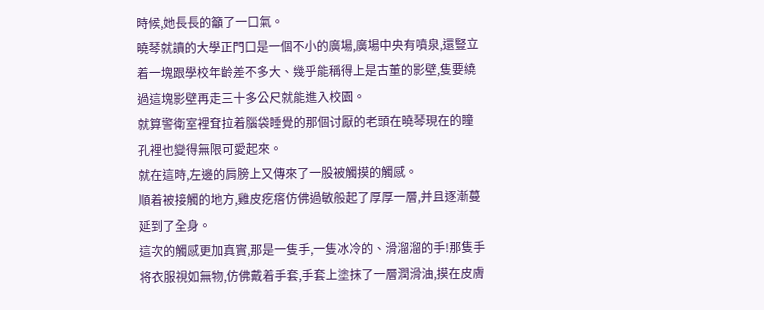時候,她長長的籲了一口氣。
曉琴就讀的大學正門口是一個不小的廣場,廣場中央有噴泉,還豎立着一塊跟學校年齡差不多大、幾乎能稱得上是古董的影壁,隻要繞過這塊影壁再走三十多公尺就能進入校園。
就算警衛室裡耷拉着腦袋睡覺的那個讨厭的老頭在曉琴現在的瞳孔裡也變得無限可愛起來。
就在這時,左邊的肩膀上又傳來了一股被觸摸的觸感。
順着被接觸的地方,雞皮疙瘩仿佛過敏般起了厚厚一層,并且逐漸蔓延到了全身。
這次的觸感更加真實,那是一隻手,一隻冰冷的、滑溜溜的手!那隻手将衣服視如無物,仿佛戴着手套,手套上塗抹了一層潤滑油,摸在皮膚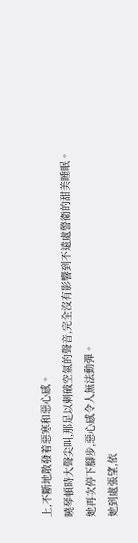上,不斷地散發着惡寒和惡心感。
曉琴頓時大聲尖叫,那足以刺破空氣的聲音,完全沒有影響到不遠處警衛的甜美睡眠。
她再次停下腳步,惡心感令人無法動彈。
她到處張望,依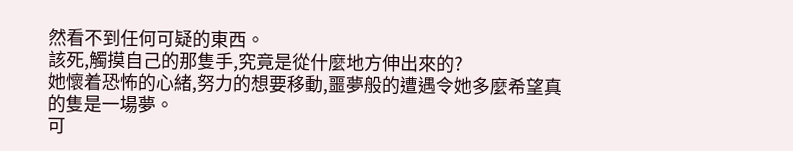然看不到任何可疑的東西。
該死,觸摸自己的那隻手,究竟是從什麼地方伸出來的?
她懷着恐怖的心緒,努力的想要移動,噩夢般的遭遇令她多麼希望真的隻是一場夢。
可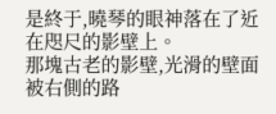是終于,曉琴的眼神落在了近在咫尺的影壁上。
那塊古老的影壁,光滑的壁面被右側的路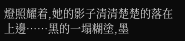燈照耀着,她的影子清清楚楚的落在上邊……黑的一塌糊塗,墨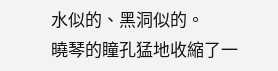水似的、黑洞似的。
曉琴的瞳孔猛地收縮了一